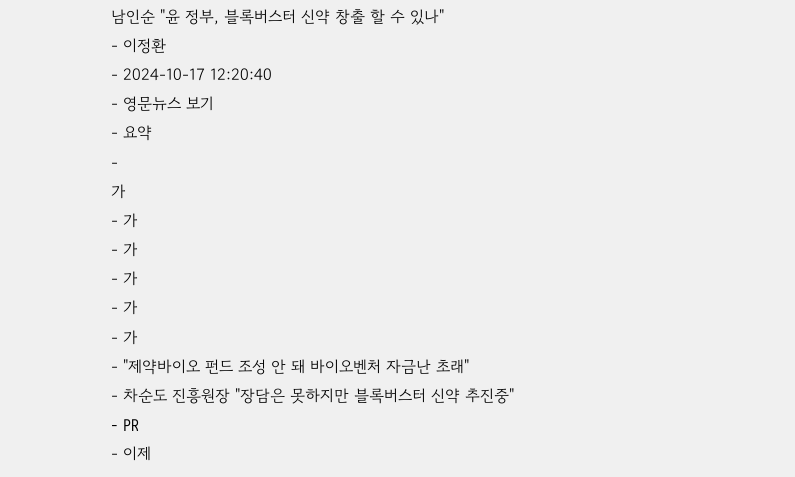남인순 "윤 정부, 블록버스터 신약 창출 할 수 있나"
- 이정환
- 2024-10-17 12:20:40
- 영문뉴스 보기
- 요약
-
가
- 가
- 가
- 가
- 가
- 가
- "제약바이오 펀드 조성 안 돼 바이오벤처 자금난 초래"
- 차순도 진흥원장 "장담은 못하지만 블록버스터 신약 추진중"
- PR
- 이제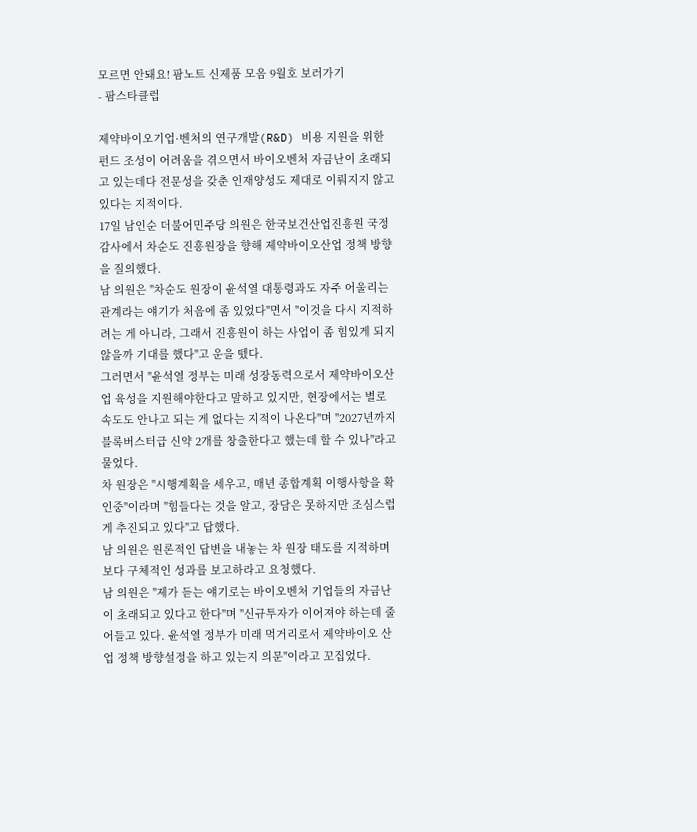모르면 안돼요! 팜노트 신제품 모음 9월호 보러가기
- 팜스타클럽

제약바이오기업·벤처의 연구개발(R&D) 비용 지원을 위한 펀드 조성이 어려움을 겪으면서 바이오벤처 자금난이 초래되고 있는데다 전문성을 갖춘 인재양성도 제대로 이뤄지지 않고 있다는 지적이다.
17일 남인순 더불어민주당 의원은 한국보건산업진흥원 국정감사에서 차순도 진흥원장을 향해 제약바이오산업 정책 방향을 질의했다.
남 의원은 "차순도 원장이 윤석열 대통령과도 자주 어울리는 관계라는 얘기가 처음에 좀 있었다"면서 "이것을 다시 지적하려는 게 아니라, 그래서 진흥원이 하는 사업이 좀 힘있게 되지 않을까 기대를 했다"고 운을 뗐다.
그러면서 "윤석열 정부는 미래 성장동력으로서 제약바이오산업 육성을 지원해야한다고 말하고 있지만, 현장에서는 별로 속도도 안나고 되는 게 없다는 지적이 나온다"며 "2027년까지 블록버스터급 신약 2개를 창출한다고 했는데 할 수 있나"라고 물었다.
차 원장은 "시행계획을 세우고, 매년 종합계획 이행사항을 확인중"이라며 "힘들다는 것을 알고, 장담은 못하지만 조심스럽게 추진되고 있다"고 답했다.
남 의원은 원론적인 답변을 내놓는 차 원장 태도를 지적하며 보다 구체적인 성과를 보고하라고 요청했다.
남 의원은 "제가 듣는 얘기로는 바이오벤처 기업들의 자금난이 초래되고 있다고 한다"며 "신규투자가 이어져야 하는데 줄어들고 있다. 윤석열 정부가 미래 먹거리로서 제약바이오 산업 정책 방향설정을 하고 있는지 의문"이라고 꼬집었다.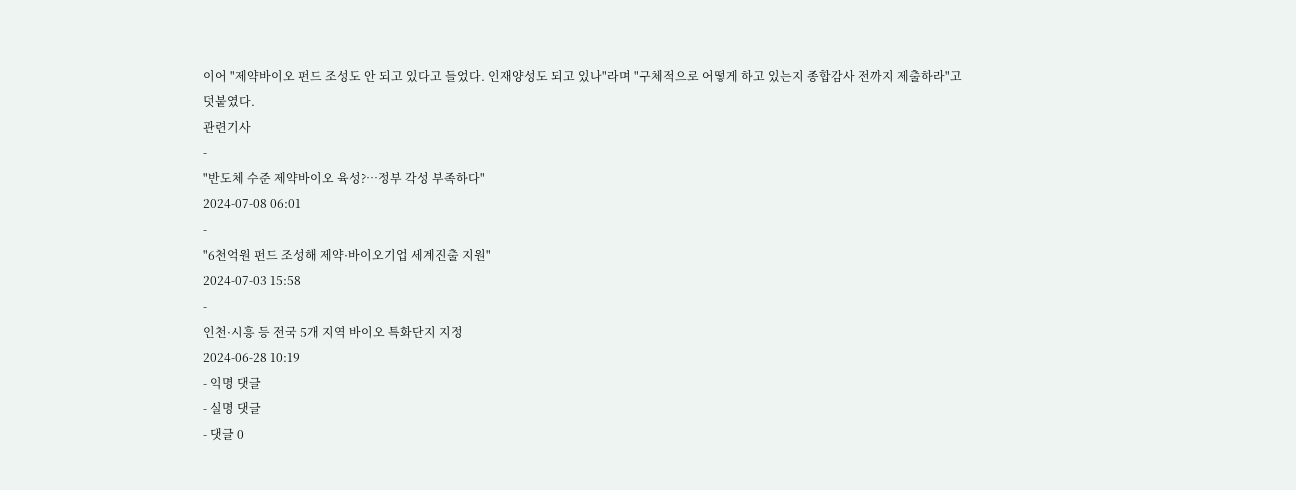이어 "제약바이오 펀드 조성도 안 되고 있다고 들었다. 인재양성도 되고 있나"라며 "구체적으로 어떻게 하고 있는지 종합감사 전까지 제출하라"고 덧붙였다.
관련기사
-
"반도체 수준 제약바이오 육성?…정부 각성 부족하다"
2024-07-08 06:01
-
"6천억원 펀드 조성해 제약·바이오기업 세계진출 지원"
2024-07-03 15:58
-
인천·시흥 등 전국 5개 지역 바이오 특화단지 지정
2024-06-28 10:19
- 익명 댓글
- 실명 댓글
- 댓글 0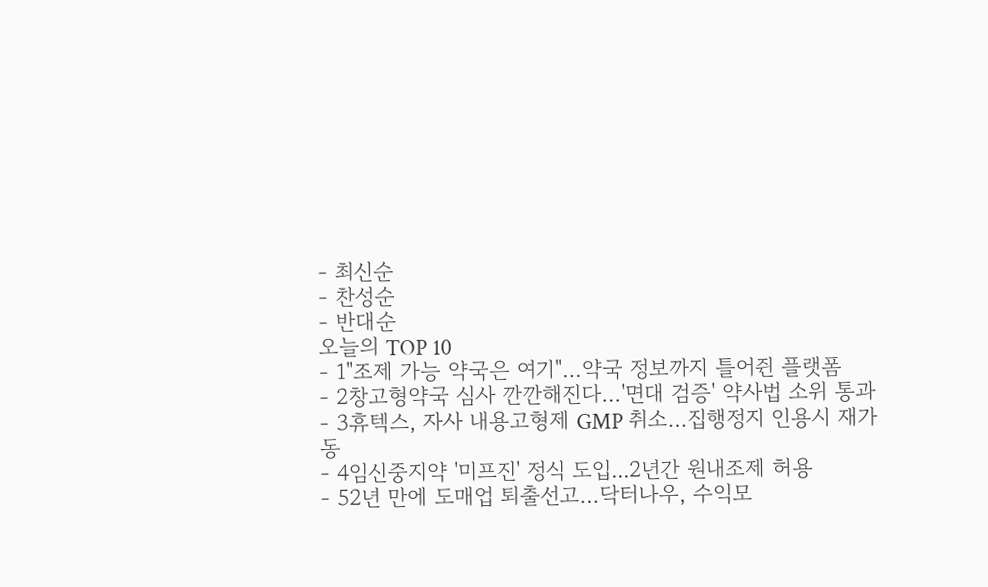- 최신순
- 찬성순
- 반대순
오늘의 TOP 10
- 1"조제 가능 약국은 여기"…약국 정보까지 틀어쥔 플랫폼
- 2창고형약국 심사 깐깐해진다…'면대 검증' 약사법 소위 통과
- 3휴텍스, 자사 내용고형제 GMP 취소…집행정지 인용시 재가동
- 4임신중지약 '미프진' 정식 도입...2년간 원내조제 허용
- 52년 만에 도매업 퇴출선고…닥터나우, 수익모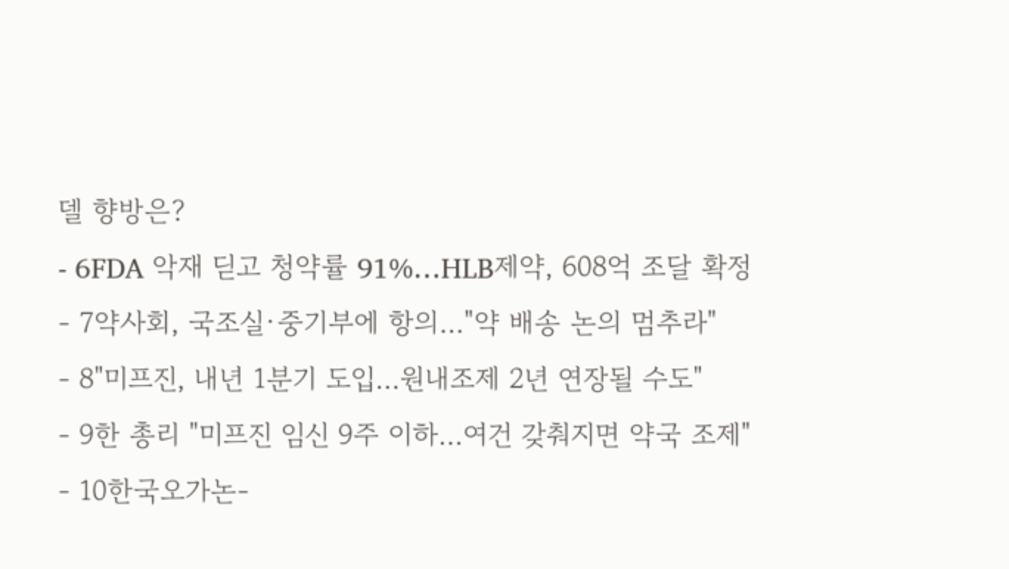델 향방은?
- 6FDA 악재 딛고 청약률 91%…HLB제약, 608억 조달 확정
- 7약사회, 국조실·중기부에 항의…"약 배송 논의 멈추라"
- 8"미프진, 내년 1분기 도입…원내조제 2년 연장될 수도"
- 9한 총리 "미프진 임신 9주 이하…여건 갖춰지면 약국 조제"
- 10한국오가논-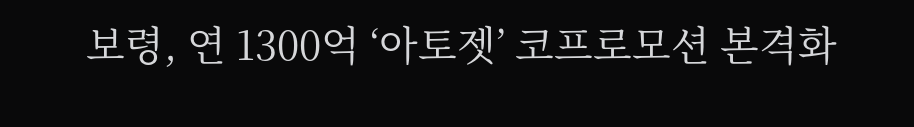보령, 연 1300억 ‘아토젯’ 코프로모션 본격화